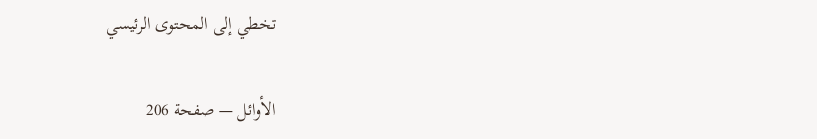تخطي إلى المحتوى الرئيسي

الأوائل — صفحة 206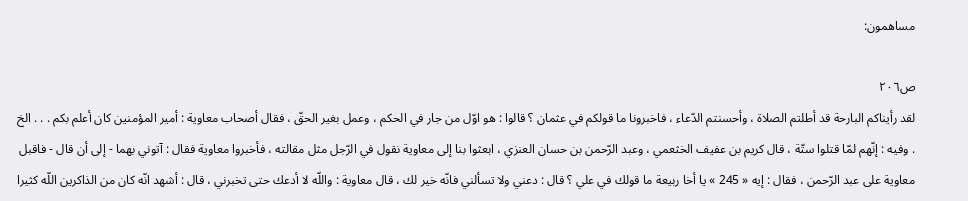مساهمون:

ص٢٠٦
لقد رأيناكم البارحة قد أطلتم الصلاة ، وأحسنتم الدّعاء ، فاخبرونا ما قولكم في عثمان ؟ قالوا : هو اوّل من جار في الحكم ، وعمل بغير الحقّ ، فقال أصحاب معاوية : أمير المؤمنين كان أعلم بكم . . . الخ . وفيه : إنّهم لمّا قتلوا ستّة ، قال كريم بن عفيف الخثعمي ، وعبد الرّحمن بن حسان العنزي ، ابعثوا بنا إلى معاوية نقول في الرّجل مثل مقالته ، فأخبروا معاوية فقال : آتوني بهما - إلى أن قال - فاقبل معاوية على عبد الرّحمن ، فقال : إيه « 245 » يا أخا ربيعة ما قولك في علي ؟ قال : دعني ولا تسألني فانّه خير لك ، قال معاوية : واللّه لا أدعك حتى تخبرني ، قال : أشهد انّه كان من الذاكرين اللّه كثيرا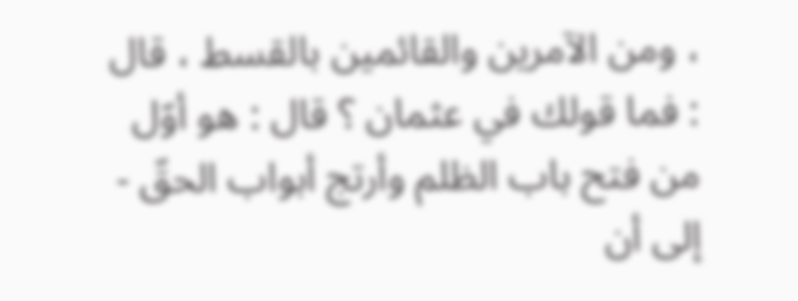، ومن الآمرين والقائمين بالقسط ، قال : فما قولك في عثمان ؟ قال : هو أوّل من فتح باب الظلم وأرتج أبواب الحقّ - إلى أن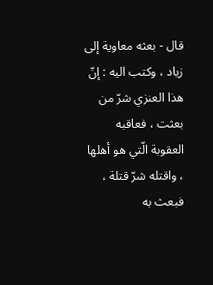قال - بعثه معاوية إلى زياد ، وكتب اليه : إنّ هذا العنزي شرّ من بعثت ، فعاقبه العقوبة الّتي هو أهلها ، واقتله شرّ قتلة ، فبعث به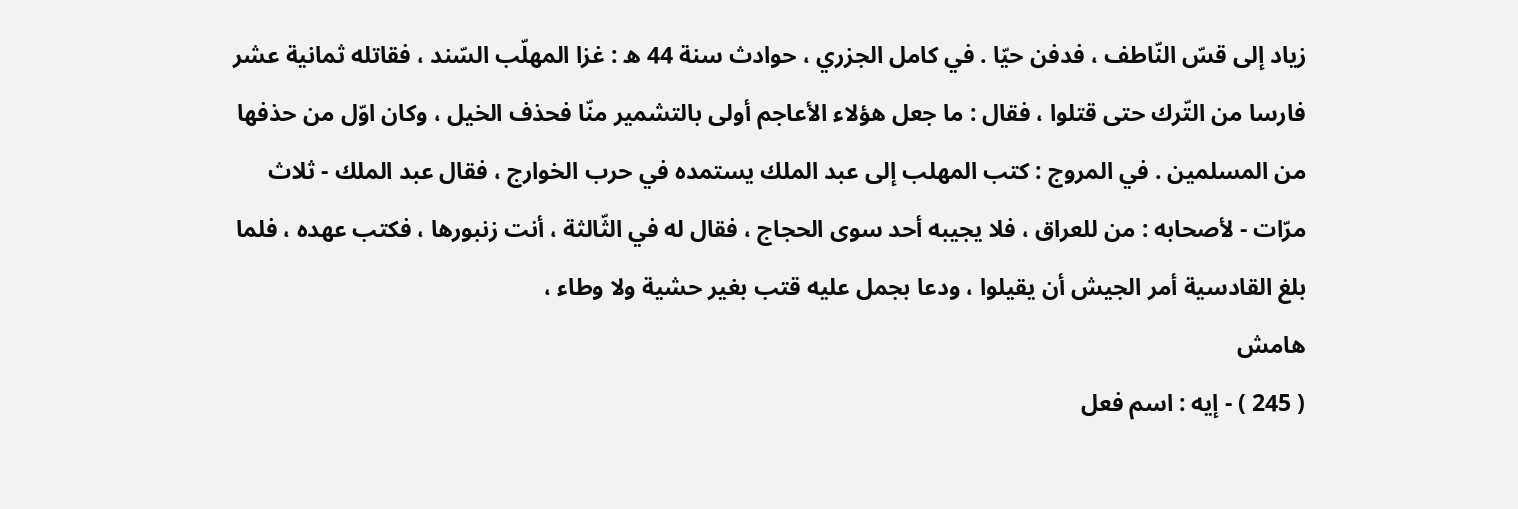زياد إلى قسّ النّاطف ، فدفن حيّا . في كامل الجزري ، حوادث سنة 44 ه : غزا المهلّب السّند ، فقاتله ثمانية عشر فارسا من التّرك حتى قتلوا ، فقال : ما جعل هؤلاء الأعاجم أولى بالتشمير منّا فحذف الخيل ، وكان اوّل من حذفها من المسلمين . في المروج : كتب المهلب إلى عبد الملك يستمده في حرب الخوارج ، فقال عبد الملك - ثلاث مرّات - لأصحابه : من للعراق ، فلا يجيبه أحد سوى الحجاج ، فقال له في الثّالثة ، أنت زنبورها ، فكتب عهده ، فلما بلغ القادسية أمر الجيش أن يقيلوا ، ودعا بجمل عليه قتب بغير حشية ولا وطاء ،
هامش
( 245 ) - إيه : اسم فعل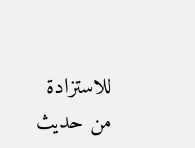للاستزادة من حديث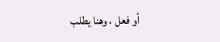أو فعل ، وهنا يطلب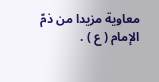معاوية مزيدا من ذمّ الإمام ( ع ) .